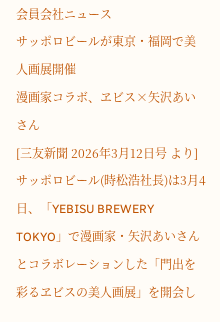会員会社ニュース
サッポロビールが東京・福岡で美人画展開催
漫画家コラボ、ヱビス×矢沢あいさん
[三友新聞 2026年3月12日号 より]
サッポロビール(時松浩社長)は3月4日、「YEBISU BREWERY TOKYO」で漫画家・矢沢あいさんとコラボレーションした「門出を彩るヱビスの美人画展」を開会し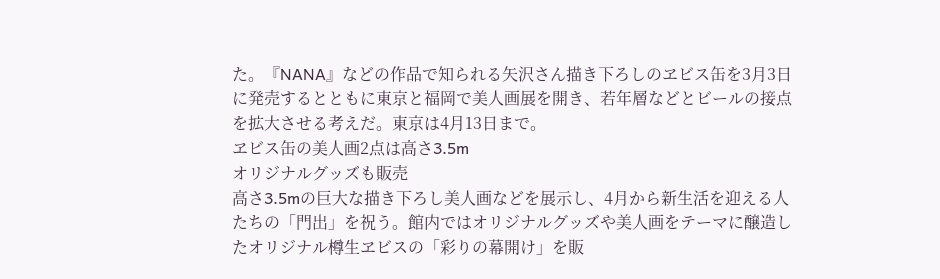た。『NANA』などの作品で知られる矢沢さん描き下ろしのヱビス缶を3月3日に発売するとともに東京と福岡で美人画展を開き、若年層などとビールの接点を拡大させる考えだ。東京は4月13日まで。
ヱビス缶の美人画2点は高さ3.5m
オリジナルグッズも販売
高さ3.5mの巨大な描き下ろし美人画などを展示し、4月から新生活を迎える人たちの「門出」を祝う。館内ではオリジナルグッズや美人画をテーマに醸造したオリジナル樽生ヱビスの「彩りの幕開け」を販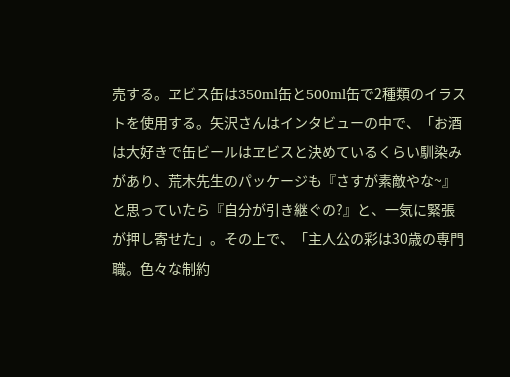売する。ヱビス缶は350ml缶と500ml缶で2種類のイラストを使用する。矢沢さんはインタビューの中で、「お酒は大好きで缶ビールはヱビスと決めているくらい馴染みがあり、荒木先生のパッケージも『さすが素敵やな~』と思っていたら『自分が引き継ぐの?』と、一気に緊張が押し寄せた」。その上で、「主人公の彩は30歳の専門職。色々な制約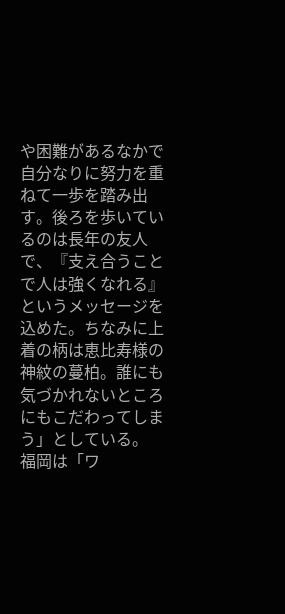や困難があるなかで自分なりに努力を重ねて一歩を踏み出す。後ろを歩いているのは長年の友人で、『支え合うことで人は強くなれる』というメッセージを込めた。ちなみに上着の柄は恵比寿様の神紋の蔓柏。誰にも気づかれないところにもこだわってしまう」としている。
福岡は「ワ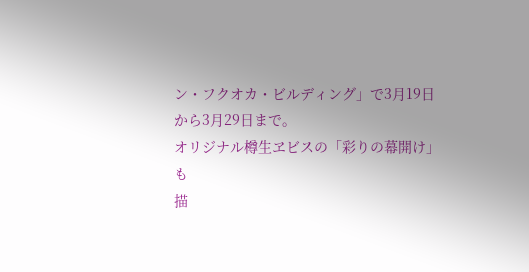ン・フクオカ・ビルディング」で3月19日から3月29日まで。
オリジナル樽生ヱビスの「彩りの幕開け」も
描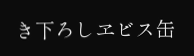き下ろしヱビス缶